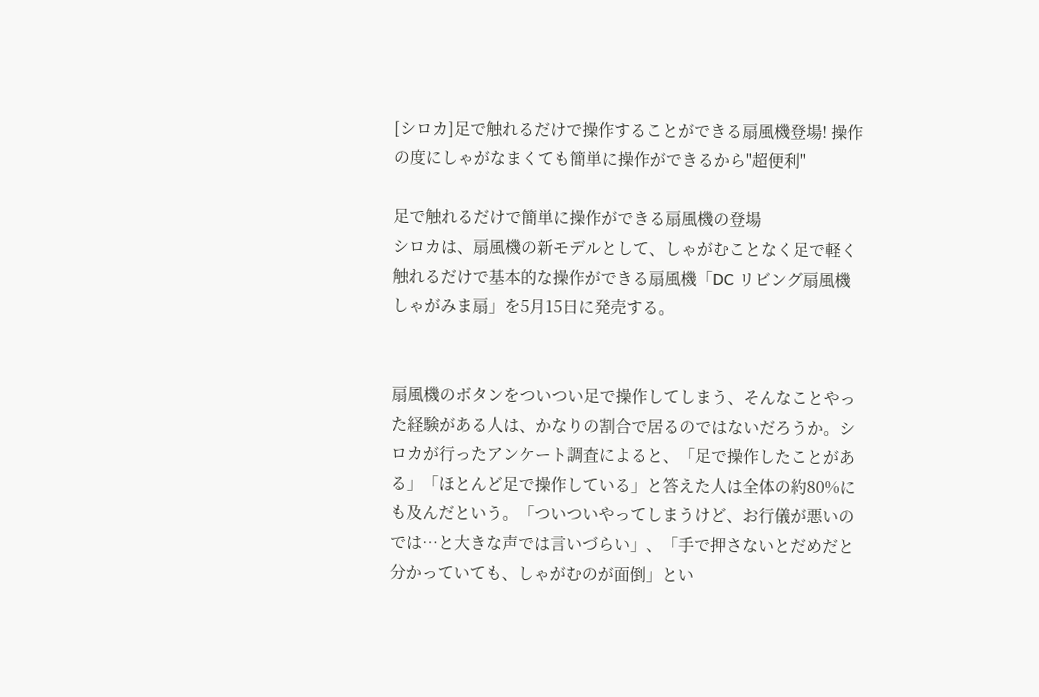[シロカ]足で触れるだけで操作することができる扇風機登場! 操作の度にしゃがなまくても簡単に操作ができるから"超便利"

足で触れるだけで簡単に操作ができる扇風機の登場
シロカは、扇風機の新モデルとして、しゃがむことなく足で軽く触れるだけで基本的な操作ができる扇風機「DC リビング扇風機 しゃがみま扇」を5月15日に発売する。


扇風機のボタンをついつい足で操作してしまう、そんなことやった経験がある人は、かなりの割合で居るのではないだろうか。シロカが行ったアンケート調査によると、「足で操作したことがある」「ほとんど足で操作している」と答えた人は全体の約80%にも及んだという。「ついついやってしまうけど、お行儀が悪いのでは…と大きな声では言いづらい」、「手で押さないとだめだと分かっていても、しゃがむのが面倒」とい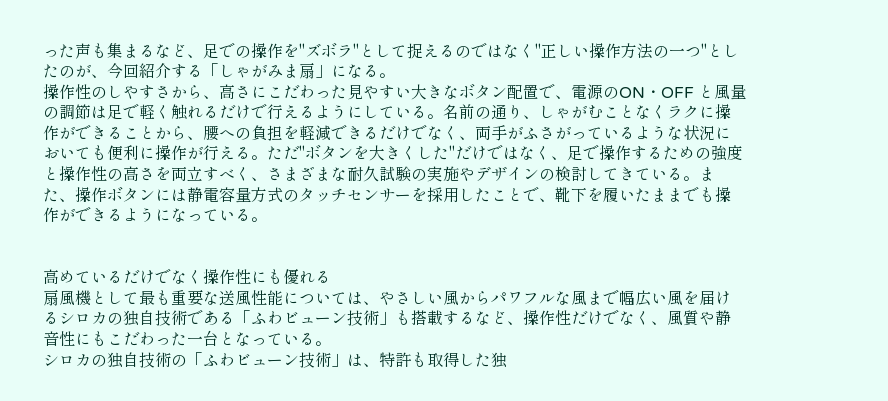った声も集まるなど、足での操作を"ズボラ"として捉えるのではなく"正しい操作方法の一つ"としたのが、今回紹介する「しゃがみま扇」になる。
操作性のしやすさから、高さにこだわった見やすい大きなボタン配置で、電源のON・OFF と風量の調節は足で軽く触れるだけで行えるようにしている。名前の通り、しゃがむことなくラクに操作ができることから、腰への負担を軽減できるだけでなく、両手がふさがっているような状況においても便利に操作が行える。ただ"ボタンを大きくした"だけではなく、足で操作するための強度と操作性の高さを両立すべく、さまざまな耐久試験の実施やデザインの検討してきている。また、操作ボタンには静電容量方式のタッチセンサーを採用したことで、靴下を履いたままでも操作ができるようになっている。


高めているだけでなく操作性にも優れる
扇風機として最も重要な送風性能については、やさしい風からパワフルな風まで幅広い風を届けるシロカの独自技術である「ふわビューン技術」も搭載するなど、操作性だけでなく、風質や静音性にもこだわった一台となっている。
シロカの独自技術の「ふわビューン技術」は、特許も取得した独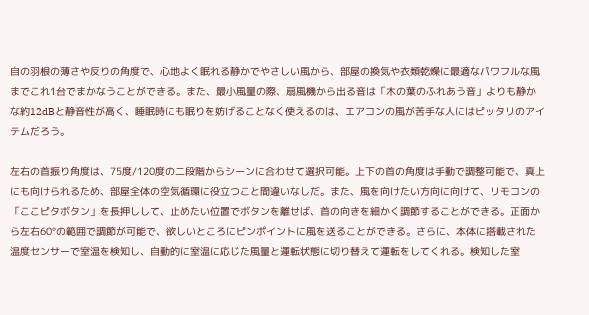自の羽根の薄さや反りの角度で、心地よく眠れる静かでやさしい風から、部屋の換気や衣類乾燥に最適なパワフルな風までこれ1台でまかなうことができる。また、最小風量の際、扇風機から出る音は「木の葉のふれあう音」よりも静かな約12dBと静音性が高く、睡眠時にも眠りを妨げることなく使えるのは、エアコンの風が苦手な人にはピッタリのアイテムだろう。

左右の首振り角度は、75度/120度の二段階からシーンに合わせて選択可能。上下の首の角度は手動で調整可能で、真上にも向けられるため、部屋全体の空気循環に役立つこと間違いなしだ。また、風を向けたい方向に向けて、リモコンの「ここピタボタン」を長押しして、止めたい位置でボタンを離せば、首の向きを細かく調節することができる。正面から左右60°の範囲で調節が可能で、欲しいところにピンポイントに風を送ることができる。さらに、本体に搭載された温度センサーで室温を検知し、自動的に室温に応じた風量と運転状態に切り替えて運転をしてくれる。検知した室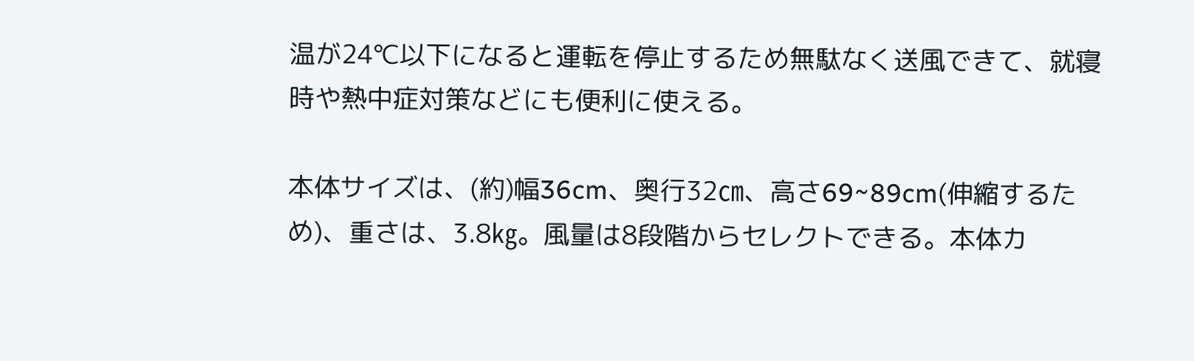温が24℃以下になると運転を停止するため無駄なく送風できて、就寝時や熱中症対策などにも便利に使える。

本体サイズは、(約)幅36cm、奥行32㎝、高さ69~89cm(伸縮するため)、重さは、3.8㎏。風量は8段階からセレクトできる。本体カ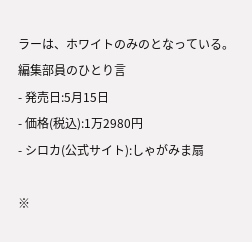ラーは、ホワイトのみのとなっている。
編集部員のひとり言
- 発売日:5月15日
- 価格(税込):1万2980円
- シロカ(公式サイト):しゃがみま扇

※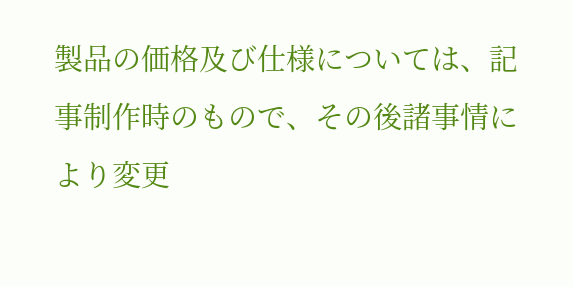製品の価格及び仕様については、記事制作時のもので、その後諸事情により変更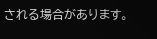される場合があります。